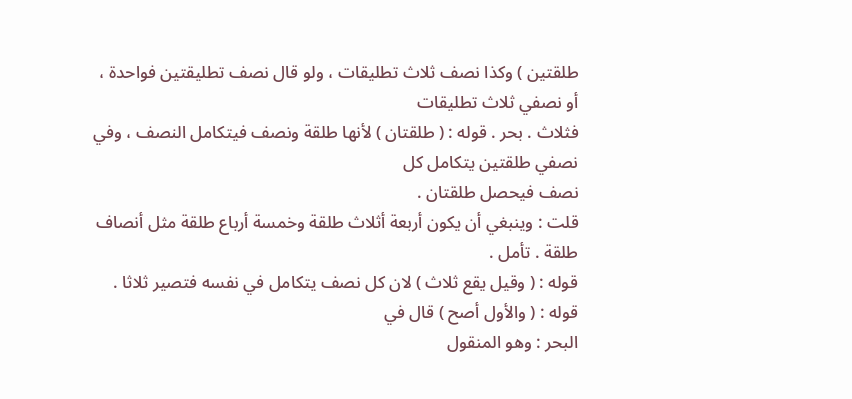طلقتين ) وكذا نصف ثلاث تطليقات ، ولو قال نصف تطليقتين فواحدة ، أو نصفي ثلاث تطليقات
فثلاث . بحر . قوله : ( طلقتان ) لأنها طلقة ونصف فيتكامل النصف ، وفي نصفي طلقتين يتكامل كل
نصف فيحصل طلقتان .
قلت : وينبغي أن يكون أربعة أثلاث طلقة وخمسة أرباع طلقة مثل أنصاف طلقة . تأمل .
قوله : ( وقيل يقع ثلاث ) لان كل نصف يتكامل في نفسه فتصير ثلاثا . قوله : ( والأول أصح ) قال في
البحر : وهو المنقول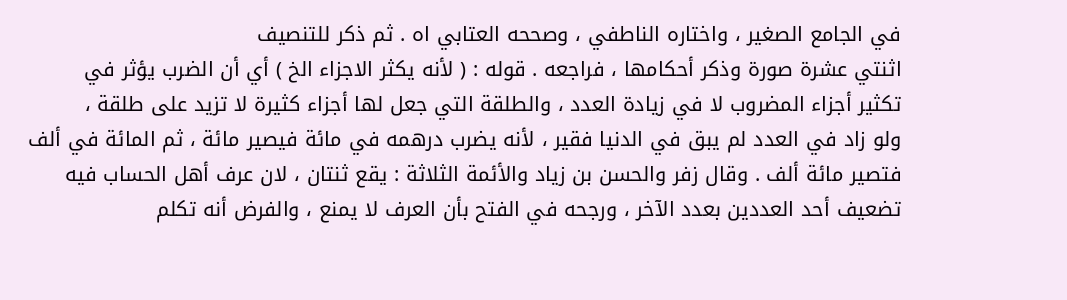في الجامع الصغير ، واختاره الناطفي ، وصححه العتابي اه . ثم ذكر للتنصيف
اثنتي عشرة صورة وذكر أحكامها ، فراجعه . قوله : ( لأنه يكثر الاجزاء الخ ) أي أن الضرب يؤثر في
تكثير أجزاء المضروب لا في زيادة العدد ، والطلقة التي جعل لها أجزاء كثيرة لا تزيد على طلقة ،
ولو زاد في العدد لم يبق في الدنيا فقير ، لأنه يضرب درهمه في مائة فيصير مائة ، ثم المائة في ألف
فتصير مائة ألف . وقال زفر والحسن بن زياد والأئمة الثلاثة : يقع ثنتان ، لان عرف أهل الحساب فيه
تضعيف أحد العددين بعدد الآخر ، ورجحه في الفتح بأن العرف لا يمنع ، والفرض أنه تكلم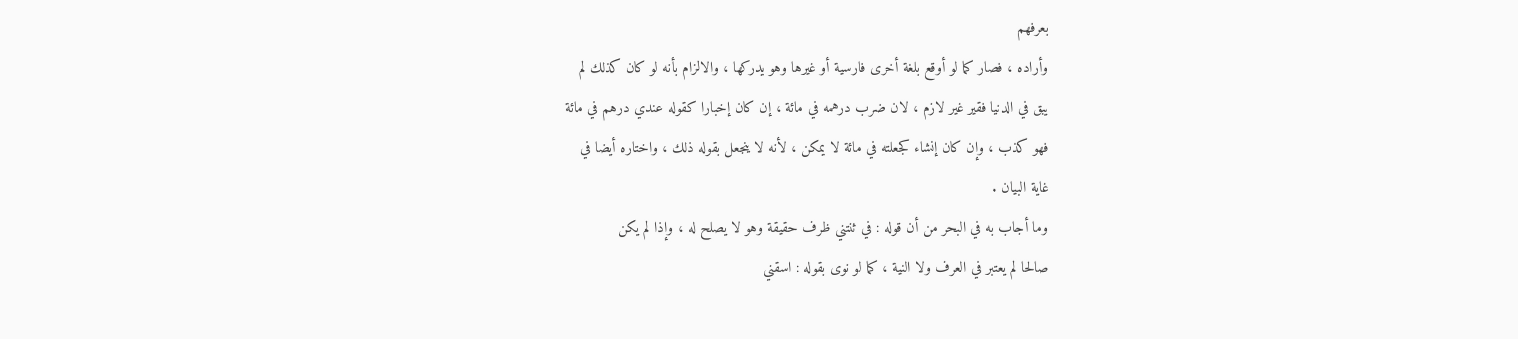بعرفهم
وأراده ، فصار كما لو أوقع بلغة أخرى فارسية أو غيرها وهو يدركها ، والالزام بأنه لو كان كذلك لم
يبق في الدنيا فقير غير لازم ، لان ضرب درهمه في مائة ، إن كان إخبارا كقوله عندي درهم في مائة
فهو كذب ، وإن كان إنشاء كجعلته في مائة لا يمكن ، لأنه لا ينجعل بقوله ذلك ، واختاره أيضا في
غاية البيان .
وما أجاب به في البحر من أن قوله : في ثنتني ظرف حقيقة وهو لا يصلح له ، وإذا لم يكن
صالحا لم يعتبر في العرف ولا النية ، كما لو نوى بقوله : اسقني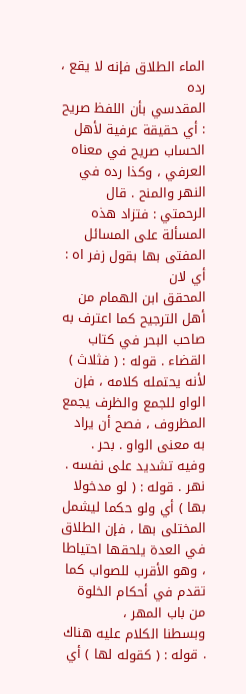الماء الطلاق فإنه لا يقع ، رده
المقدسي بأن اللفظ صريح : أي حقيقة عرفية لأهل الحساب صريح في معناه العرفي ، وكذا رده في
النهر والمنح . قال الرحمتي : فتزاد هذه المسألة على المسائل المفتى بها بقول زفر اه : أي لان
المحقق ابن الهمام من أهل الترجيح كما اعترف به صاحب البحر في كتاب القضاء . قوله : ( فثلاث )
لأنه يحتمله كلامه ، فإن الواو للجمع والظرف يجمع المظروف ، فصح أن يراد به معنى الواو . بحر .
وفيه تشديد على نفسه . نهر . قوله : ( لو مدخولا بها ) أي ولو حكما ليشمل المختلى بها ، فإن الطلاق
في العدة يلحقها احتياطا ، وهو الأقرب للصواب كما تقدم في أحكام الخلوة من باب المهر ،
وبسطنا الكلام عليه هناك . قوله : ( كقوله لها ) أي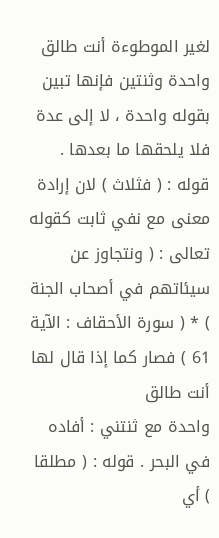لغير الموطوءة أنت طالق واحدة وثنتين فإنها تبين
بقوله واحدة ، لا إلى عدة فلا يلحقها ما بعدها . قوله : ( فثلاث ) لان إرادة معنى مع نفي ثابت كقوله
تعالى : ( ونتجاوز عن سيئاتهم في أصحاب الجنة ) * ( سورة الأحقاف : الآية 61 ) فصار كما إذا قال لها أنت طالق
واحدة مع ثنتني : أفاده في البحر . قوله : ( مطلقا ) أي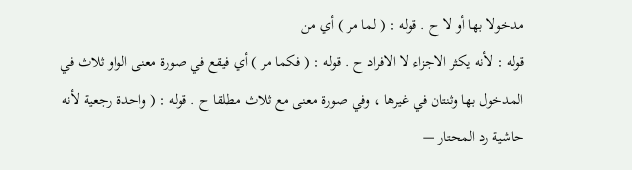مدخولا بها أو لا ح . قوله : ( لما مر ) أي من
قوله : لأنه يكثر الاجزاء لا الافراد ح . قوله : ( فكما مر ) أي فيقع في صورة معنى الواو ثلاث في
المدخول بها وثنتان في غيرها ، وفي صورة معنى مع ثلاث مطلقا ح . قوله : ( واحدة رجعية لأنه
حاشية رد المحتار —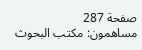صفحة 287
مساهمون: مكتب البحوث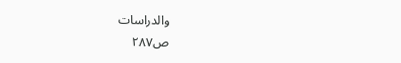والدراسات
ص٢٨٧